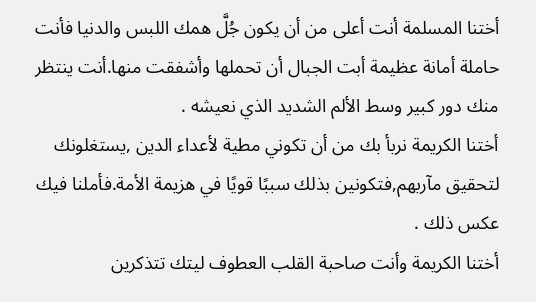أختنا المسلمة أنت أعلى من أن يكون جُلَّ همك اللبس والدنيا فأنت حاملة أمانة عظيمة أبت الجبال أن تحملها وأشفقت منها.أنت ينتظر منك دور كبير وسط الألم الشديد الذي نعيشه .
أختنا الكريمة نربأ بك من أن تكوني مطية لأعداء الدين ,يستغلونك لتحقيق مآربهم,فتكونين بذلك سببًا قويًا في هزيمة الأمة.فأملنا فيك عكس ذلك .
أختنا الكريمة وأنت صاحبة القلب العطوف ليتك تتذكرين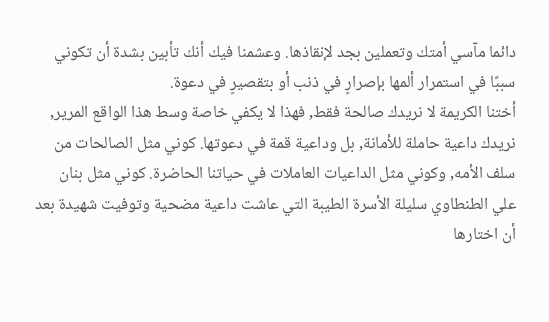دائما مآسي أمتك وتعملين بجد لإنقاذها. وعشمنا فيك أنك تأبين بشدة أن تكوني سببًا في استمرار ألمها بإصرارٍ في ذنب أو بتقصيرٍ في دعوة.
أختنا الكريمة لا نريدك صالحة فقط, فهذا لا يكفي خاصة وسط هذا الواقع المرير, نريدك داعية حاملة للأمانة, بل وداعية قمة في دعوتها. كوني مثل الصالحات من سلف الأمه, وكوني مثل الداعيات العاملات في حياتنا الحاضرة. كوني مثل بنان علي الطنطاوي سليلة الأسرة الطيبة التي عاشت داعية مضحية وتوفيت شهيدة بعد أن اختارها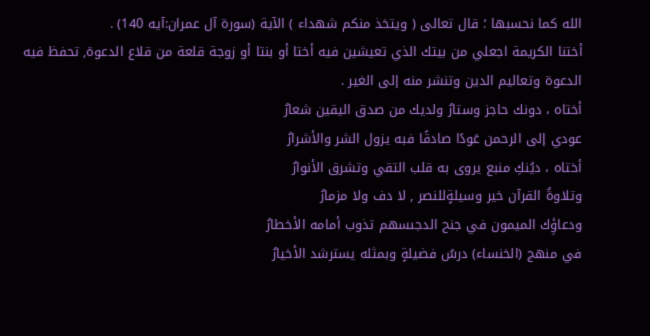الله كما نحسبها ؛ قال تعالى ( ويتخذ منكم شهداء ) الآية (سورة آل عمران:آيه 140) .
أختنا الكريمة اجعلي من بيتك الذي تعيشين فيه أختا أو بنتا أو زوجة قلعة من قلاع الدعوة, تحفظ فيه الدعوة وتعاليم الدين وتنشر منه إلى الغير .
أختاه ، دونك حاجز وستارُ ولديك من صدق اليقين شعارُ
عودي إلى الرحمن عَودًا صادقًا فبه يزول الشر والأشرارُ
أختاه ، ديُنكِ منبع يروى به قلب التقي وتشرق الأنوارُ
وتلاوةُ القرآن خير وسيلةٍللنصر , لا دف ولا مزمارُ
ودعاؤِك الميمون في جنح الدجىسهم تذوب أمامه الأخطارُ
في منهج (الخنساء) درسُ فضيلةٍ وبمثله يسترشد الأخيارُ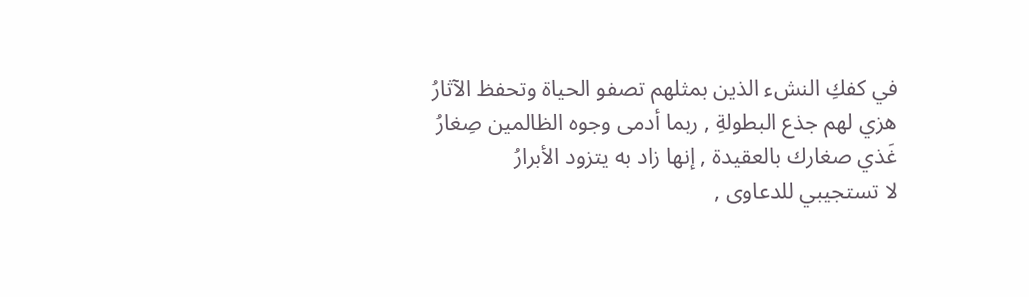في كفكِ النشء الذين بمثلهم تصفو الحياة وتحفظ الآثارُ
هزي لهم جذع البطولةِ , ربما أدمى وجوه الظالمين صِغارُ
غَذي صغارك بالعقيدة , إنها زاد به يتزود الأبرارُ
لا تستجيبي للدعاوى ,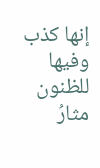إنها كذب وفيها للظنون مثارُ